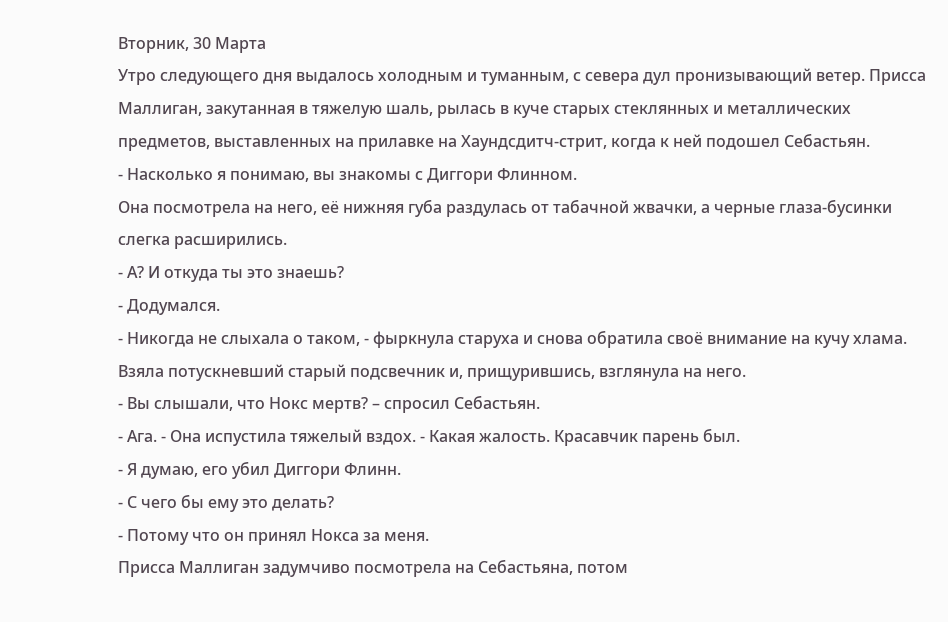Вторник, 30 Марта
Утро следующего дня выдалось холодным и туманным, с севера дул пронизывающий ветер. Присса Маллиган, закутанная в тяжелую шаль, рылась в куче старых стеклянных и металлических предметов, выставленных на прилавке на Хаундсдитч-стрит, когда к ней подошел Себастьян.
- Насколько я понимаю, вы знакомы с Диггори Флинном.
Она посмотрела на него, её нижняя губа раздулась от табачной жвачки, а черные глаза-бусинки слегка расширились.
- А? И откуда ты это знаешь?
- Додумался.
- Никогда не слыхала о таком, - фыркнула старуха и снова обратила своё внимание на кучу хлама. Взяла потускневший старый подсвечник и, прищурившись, взглянула на него.
- Вы слышали, что Нокс мертв? – спросил Себастьян.
- Ага. - Она испустила тяжелый вздох. - Какая жалость. Красавчик парень был.
- Я думаю, его убил Диггори Флинн.
- С чего бы ему это делать?
- Потому что он принял Нокса за меня.
Присса Маллиган задумчиво посмотрела на Себастьяна, потом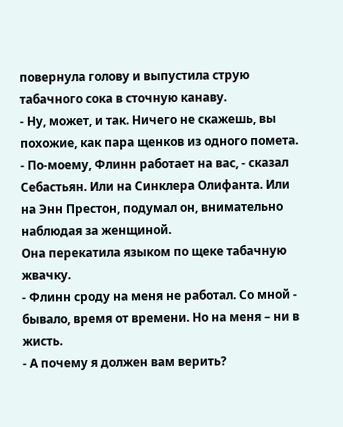повернула голову и выпустила струю табачного сока в сточную канаву.
- Ну, может, и так. Ничего не скажешь, вы похожие, как пара щенков из одного помета.
- По-моему, Флинн работает на вас, - сказал Себастьян. Или на Синклера Олифанта. Или на Энн Престон, подумал он, внимательно наблюдая за женщиной.
Она перекатила языком по щеке табачную жвачку.
- Флинн сроду на меня не работал. Со мной - бывало, время от времени. Но на меня – ни в жисть.
- А почему я должен вам верить?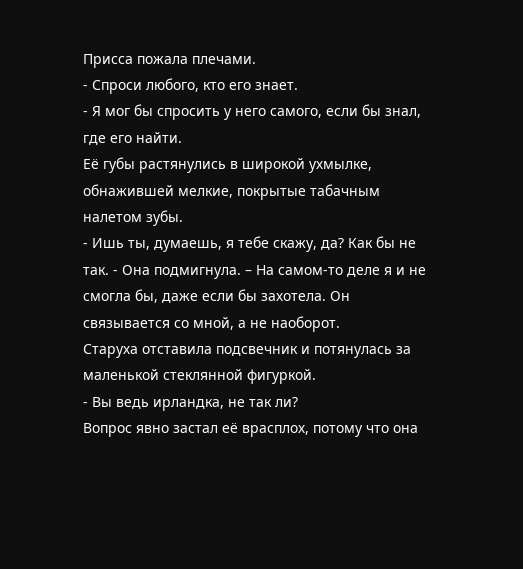Присса пожала плечами.
- Спроси любого, кто его знает.
- Я мог бы спросить у него самого, если бы знал, где его найти.
Её губы растянулись в широкой ухмылке, обнажившей мелкие, покрытые табачным налетом зубы.
- Ишь ты, думаешь, я тебе скажу, да? Как бы не так. - Она подмигнула. – На самом-то деле я и не смогла бы, даже если бы захотела. Он связывается со мной, а не наоборот.
Старуха отставила подсвечник и потянулась за маленькой стеклянной фигуркой.
- Вы ведь ирландка, не так ли?
Вопрос явно застал её врасплох, потому что она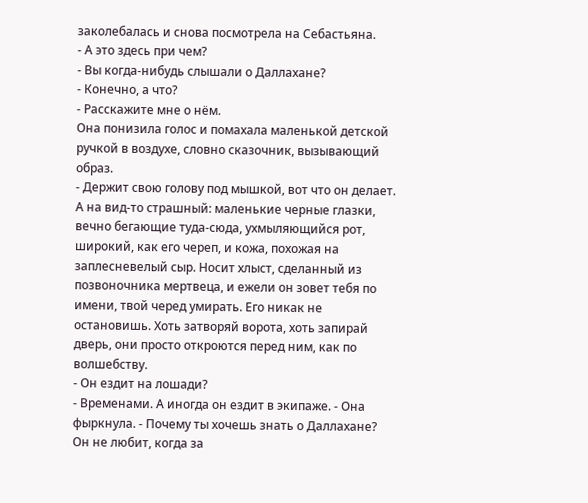заколебалась и снова посмотрела на Себастьяна.
- А это здесь при чем?
- Вы когда-нибудь слышали о Даллахане?
- Конечно, а что?
- Расскажите мне о нём.
Она понизила голос и помахала маленькой детской ручкой в воздухе, словно сказочник, вызывающий образ.
- Держит свою голову под мышкой, вот что он делает. А на вид-то страшный: маленькие черные глазки, вечно бегающие туда-сюда, ухмыляющийся рот, широкий, как его череп, и кожа, похожая на заплесневелый сыр. Носит хлыст, сделанный из позвоночника мертвеца, и ежели он зовет тебя по имени, твой черед умирать. Его никак не остановишь. Хоть затворяй ворота, хоть запирай дверь, они просто откроются перед ним, как по волшебству.
- Он ездит на лошади?
- Временами. А иногда он ездит в экипаже. - Она фыркнула. - Почему ты хочешь знать о Даллахане? Он не любит, когда за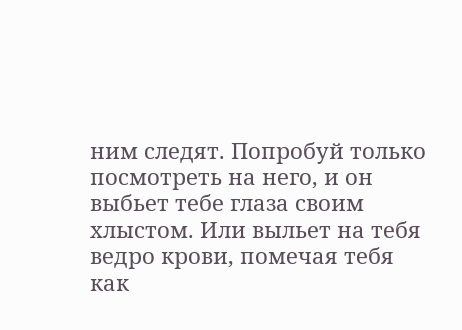ним следят. Попробуй только посмотреть на него, и он выбьет тебе глаза своим хлыстом. Или выльет на тебя ведро крови, помечая тебя как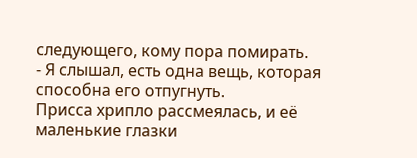следующего, кому пора помирать.
- Я слышал, есть одна вещь, которая способна его отпугнуть.
Присса хрипло рассмеялась, и её маленькие глазки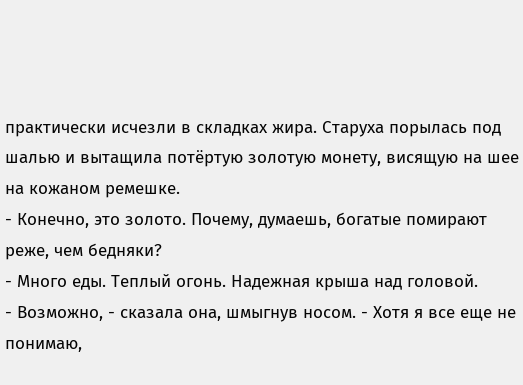практически исчезли в складках жира. Старуха порылась под шалью и вытащила потёртую золотую монету, висящую на шее на кожаном ремешке.
- Конечно, это золото. Почему, думаешь, богатые помирают реже, чем бедняки?
- Много еды. Теплый огонь. Надежная крыша над головой.
- Возможно, - сказала она, шмыгнув носом. - Хотя я все еще не понимаю,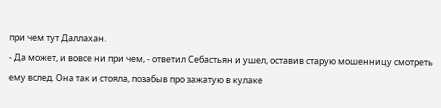при чем тут Даллахан.
- Да может, и вовсе ни при чем, - ответил Себастьян и ушел, оставив старую мошенницу смотреть ему вслед. Она так и стояла, позабыв про зажатую в кулаке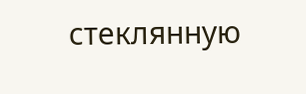стеклянную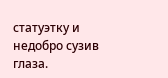статуэтку и недобро сузив глаза.